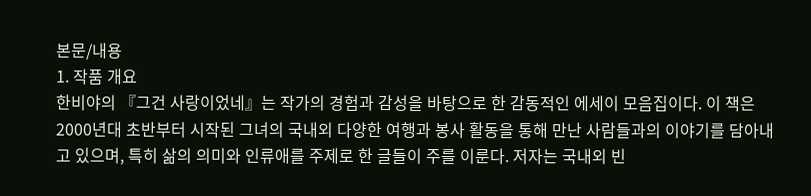본문/내용
1. 작품 개요
한비야의 『그건 사랑이었네』는 작가의 경험과 감성을 바탕으로 한 감동적인 에세이 모음집이다. 이 책은 2000년대 초반부터 시작된 그녀의 국내외 다양한 여행과 봉사 활동을 통해 만난 사람들과의 이야기를 담아내고 있으며, 특히 삶의 의미와 인류애를 주제로 한 글들이 주를 이룬다. 저자는 국내외 빈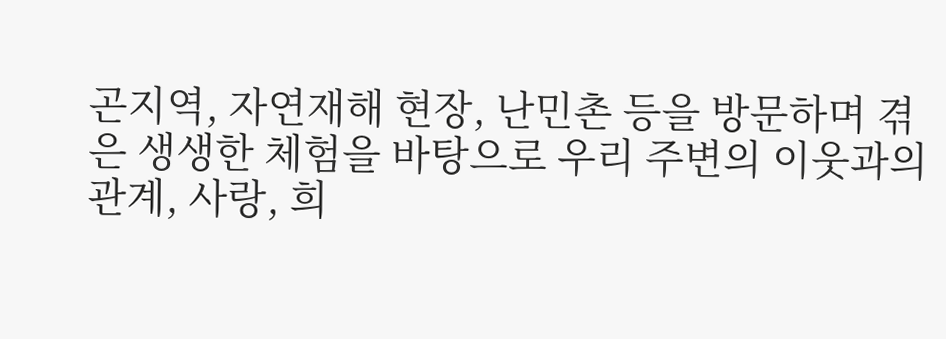곤지역, 자연재해 현장, 난민촌 등을 방문하며 겪은 생생한 체험을 바탕으로 우리 주변의 이웃과의 관계, 사랑, 희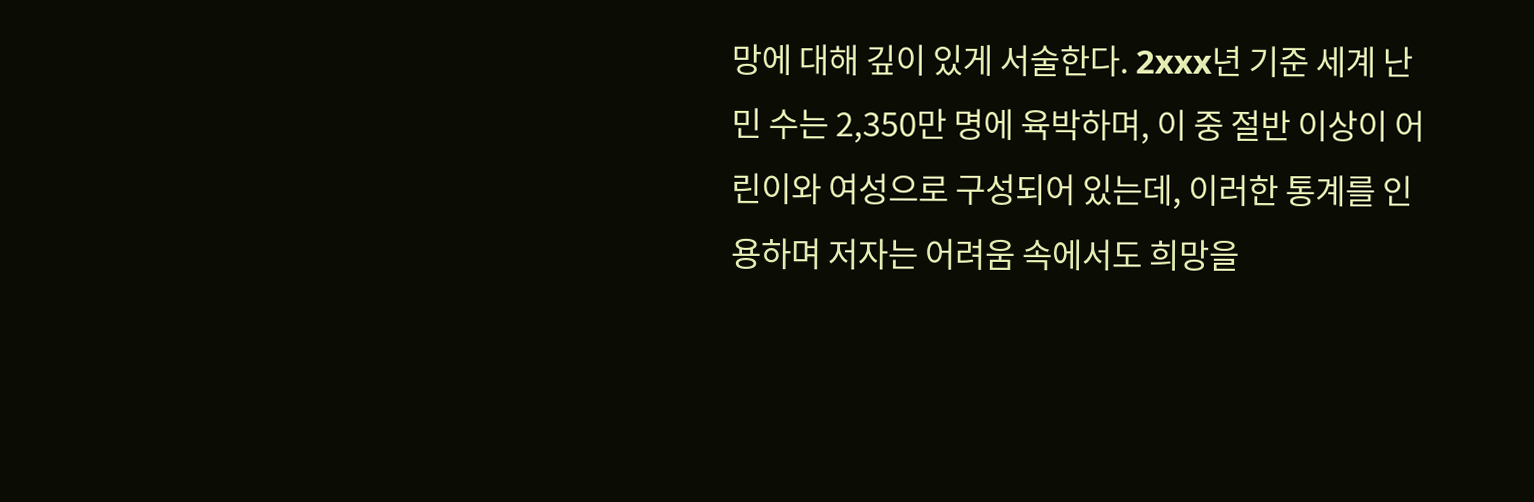망에 대해 깊이 있게 서술한다. 2xxx년 기준 세계 난민 수는 2,350만 명에 육박하며, 이 중 절반 이상이 어린이와 여성으로 구성되어 있는데, 이러한 통계를 인용하며 저자는 어려움 속에서도 희망을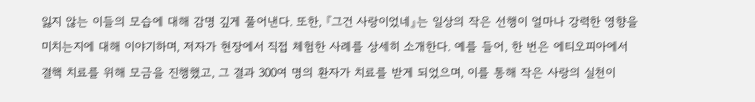잃지 않는 이들의 모습에 대해 감명 깊게 풀어낸다. 또한, 『그건 사랑이었네』는 일상의 작은 선행이 얼마나 강력한 영향을 미치는지에 대해 이야기하며, 저자가 현장에서 직접 체험한 사례를 상세히 소개한다. 예를 들어, 한 번은 에티오피아에서 결핵 치료를 위해 모금을 진행했고, 그 결과 300여 명의 환자가 치료를 받게 되었으며, 이를 통해 작은 사랑의 실천이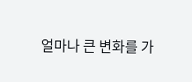얼마나 큰 변화를 가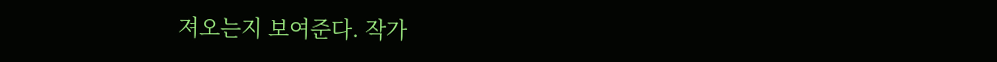져오는지 보여준다. 작가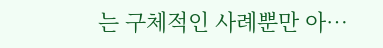는 구체적인 사례뿐만 아…